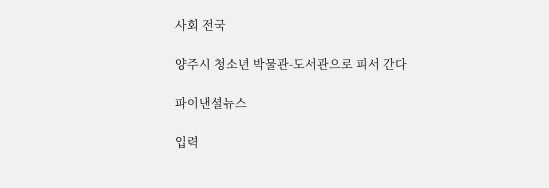사회 전국

양주시 청소년 박물관-도서관으로 피서 간다

파이낸셜뉴스

입력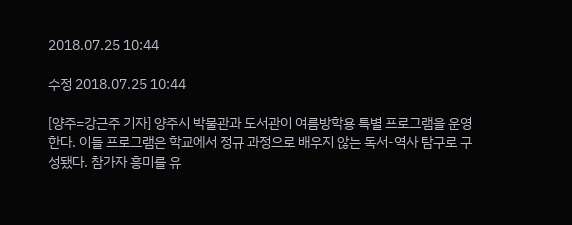2018.07.25 10:44

수정 2018.07.25 10:44

[양주=강근주 기자] 양주시 박물관과 도서관이 여름방학용 특별 프로그램을 운영한다. 이들 프로그램은 학교에서 정규 과정으로 배우지 않는 독서-역사 탐구로 구성됐다. 참가자 흥미를 유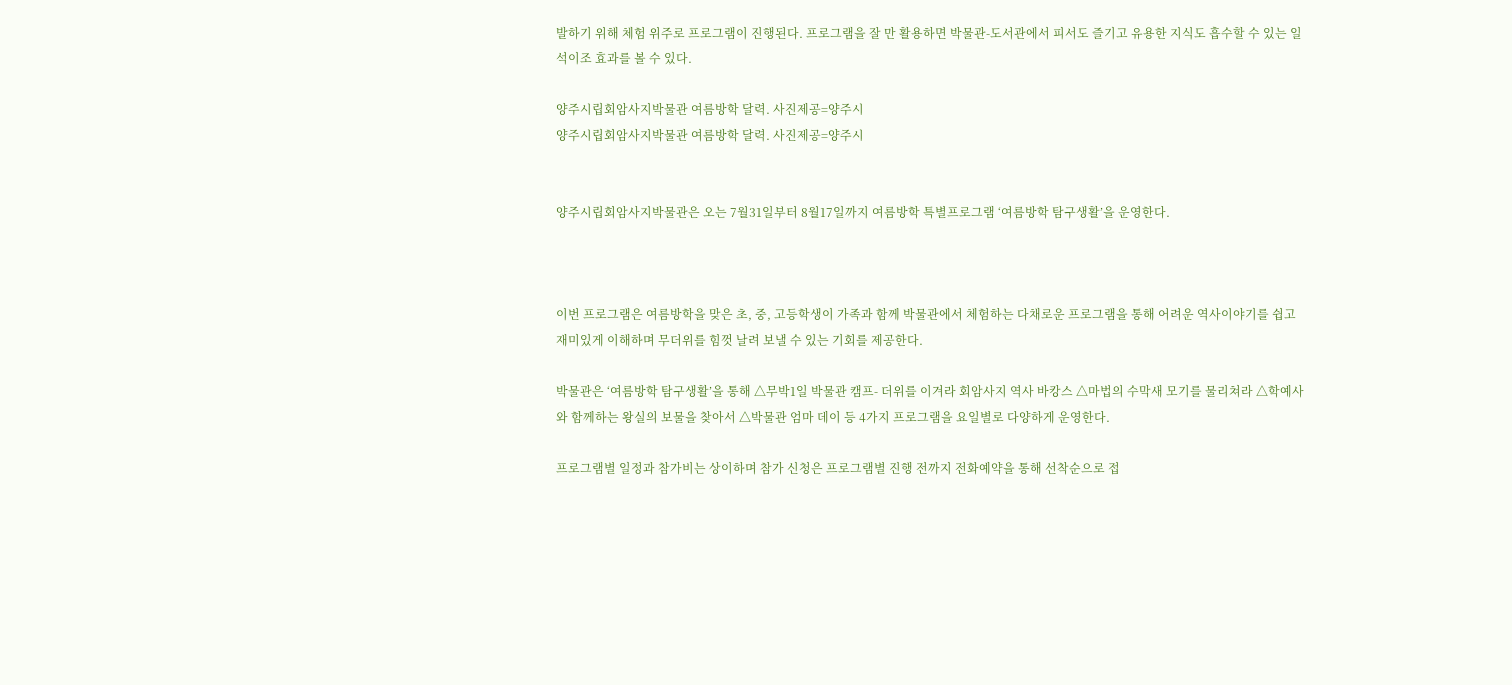발하기 위해 체험 위주로 프로그램이 진행된다. 프로그램을 잘 만 활용하면 박물관-도서관에서 피서도 즐기고 유용한 지식도 흡수할 수 있는 일석이조 효과를 볼 수 있다.

양주시립회암사지박물관 여름방학 달력. 사진제공=양주시
양주시립회암사지박물관 여름방학 달력. 사진제공=양주시


양주시립회암사지박물관은 오는 7월31일부터 8월17일까지 여름방학 특별프로그램 ‘여름방학 탐구생활’을 운영한다.



이번 프로그램은 여름방학을 맞은 초, 중, 고등학생이 가족과 함께 박물관에서 체험하는 다채로운 프로그램을 통해 어려운 역사이야기를 쉽고 재미있게 이해하며 무더위를 힘껏 날려 보낼 수 있는 기회를 제공한다.

박물관은 ‘여름방학 탐구생활’을 통해 △무박1일 박물관 캠프- 더위를 이겨라 회암사지 역사 바캉스 △마법의 수막새 모기를 물리쳐라 △학예사와 함께하는 왕실의 보물을 찾아서 △박물관 엄마 데이 등 4가지 프로그램을 요일별로 다양하게 운영한다.

프로그램별 일정과 참가비는 상이하며 참가 신청은 프로그램별 진행 전까지 전화예약을 통해 선착순으로 접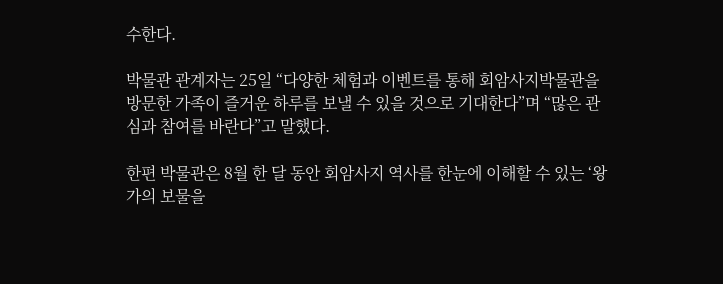수한다.

박물관 관계자는 25일 “다양한 체험과 이벤트를 통해 회암사지박물관을 방문한 가족이 즐거운 하루를 보낼 수 있을 것으로 기대한다”며 “많은 관심과 참여를 바란다”고 말했다.

한편 박물관은 8월 한 달 동안 회암사지 역사를 한눈에 이해할 수 있는 ‘왕가의 보물을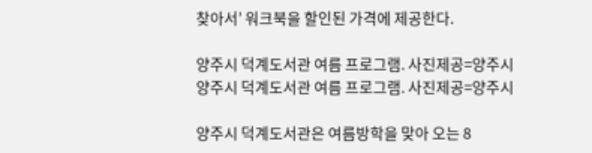찾아서’ 워크북을 할인된 가격에 제공한다.

양주시 덕계도서관 여름 프로그램. 사진제공=양주시
양주시 덕계도서관 여름 프로그램. 사진제공=양주시

양주시 덕계도서관은 여름방학을 맞아 오는 8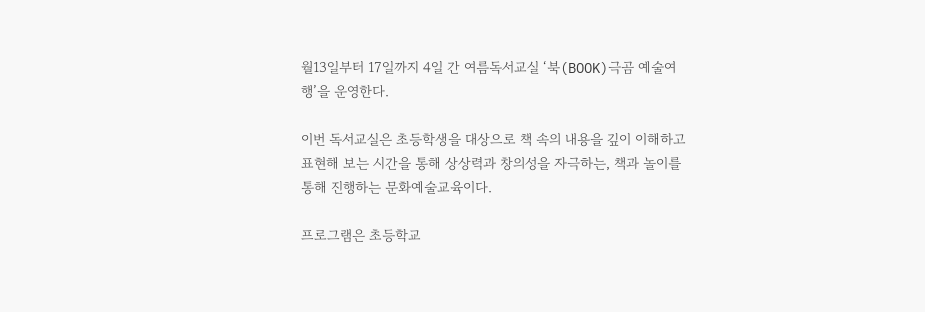월13일부터 17일까지 4일 간 여름독서교실 ‘북(BOOK)극곰 예술여행’을 운영한다.

이번 독서교실은 초등학생을 대상으로 책 속의 내용을 깊이 이해하고 표현해 보는 시간을 통해 상상력과 창의성을 자극하는, 책과 놀이를 통해 진행하는 문화예술교육이다.

프로그램은 초등학교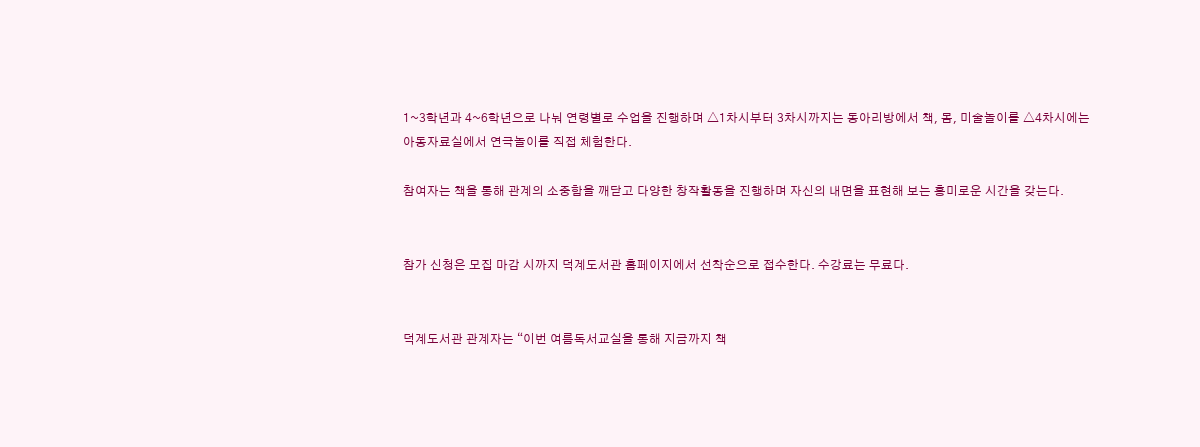1~3학년과 4~6학년으로 나눠 연령별로 수업을 진행하며 △1차시부터 3차시까지는 동아리방에서 책, 몸, 미술놀이를 △4차시에는 아동자료실에서 연극놀이를 직접 체험한다.

참여자는 책을 통해 관계의 소중함을 깨닫고 다양한 창작활동을 진행하며 자신의 내면을 표현해 보는 흥미로운 시간을 갖는다.


참가 신청은 모집 마감 시까지 덕계도서관 홈페이지에서 선착순으로 접수한다. 수강료는 무료다.


덕계도서관 관계자는 “이번 여름독서교실을 통해 지금까지 책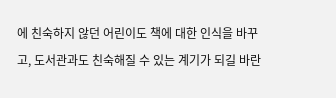에 친숙하지 않던 어린이도 책에 대한 인식을 바꾸고, 도서관과도 친숙해질 수 있는 계기가 되길 바란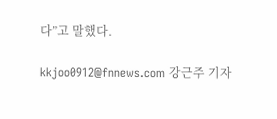다”고 말했다.

kkjoo0912@fnnews.com 강근주 기자